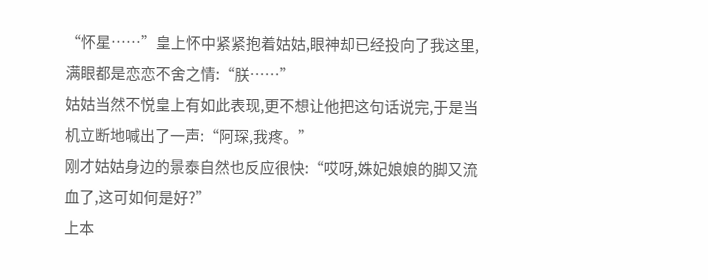“怀星……”皇上怀中紧紧抱着姑姑,眼神却已经投向了我这里,满眼都是恋恋不舍之情:“朕……”
姑姑当然不悦皇上有如此表现,更不想让他把这句话说完,于是当机立断地喊出了一声:“阿琛,我疼。”
刚才姑姑身边的景泰自然也反应很快:“哎呀,姝妃娘娘的脚又流血了,这可如何是好?”
上本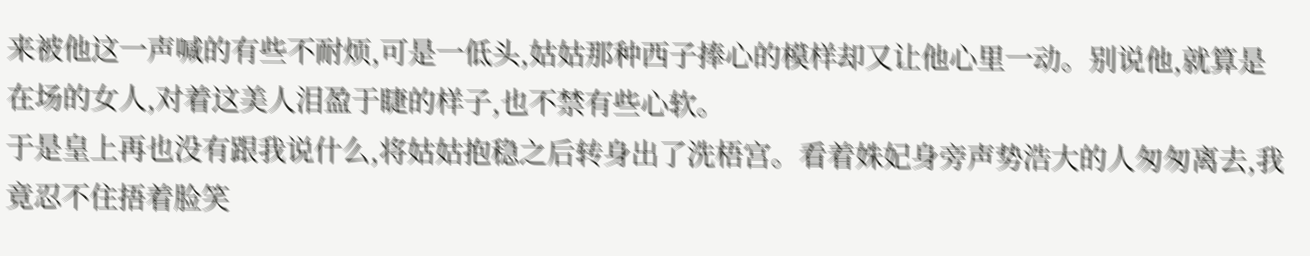来被他这一声喊的有些不耐烦,可是一低头,姑姑那种西子捧心的模样却又让他心里一动。别说他,就算是在场的女人,对着这美人泪盈于睫的样子,也不禁有些心软。
于是皇上再也没有跟我说什么,将姑姑抱稳之后转身出了洗梧宫。看着姝妃身旁声势浩大的人匆匆离去,我竟忍不住捂着脸笑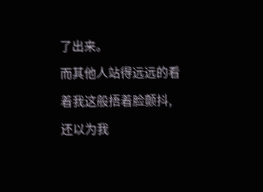了出来。
而其他人站得远远的看着我这般捂着脸颤抖,还以为我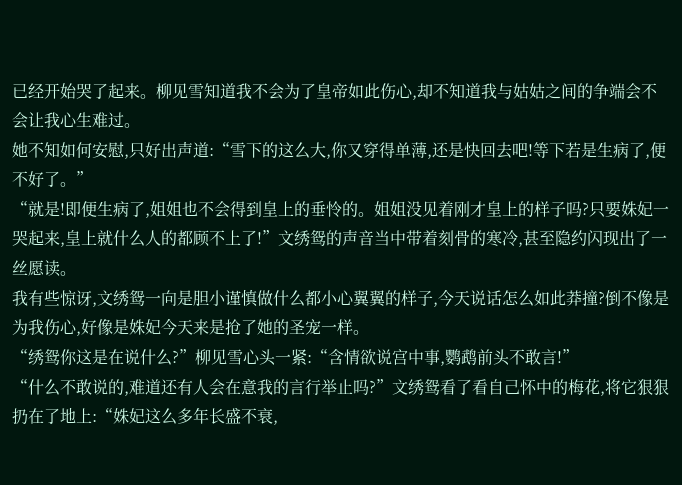已经开始哭了起来。柳见雪知道我不会为了皇帝如此伤心,却不知道我与姑姑之间的争端会不会让我心生难过。
她不知如何安慰,只好出声道:“雪下的这么大,你又穿得单薄,还是快回去吧!等下若是生病了,便不好了。”
“就是!即便生病了,姐姐也不会得到皇上的垂怜的。姐姐没见着刚才皇上的样子吗?只要姝妃一哭起来,皇上就什么人的都顾不上了!”文绣鸳的声音当中带着刻骨的寒冷,甚至隐约闪现出了一丝愿读。
我有些惊讶,文绣鸳一向是胆小谨慎做什么都小心翼翼的样子,今天说话怎么如此莽撞?倒不像是为我伤心,好像是姝妃今天来是抢了她的圣宠一样。
“绣鸳你这是在说什么?”柳见雪心头一紧:“含情欲说宫中事,鹦鹉前头不敢言!”
“什么不敢说的,难道还有人会在意我的言行举止吗?”文绣鸳看了看自己怀中的梅花,将它狠狠扔在了地上:“姝妃这么多年长盛不衰,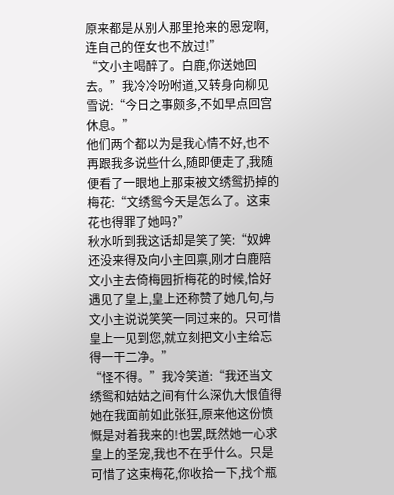原来都是从别人那里抢来的恩宠啊,连自己的侄女也不放过!”
“文小主喝醉了。白鹿,你送她回去。”我冷冷吩咐道,又转身向柳见雪说:“今日之事颇多,不如早点回宫休息。”
他们两个都以为是我心情不好,也不再跟我多说些什么,随即便走了,我随便看了一眼地上那束被文绣鸳扔掉的梅花:“文绣鸳今天是怎么了。这束花也得罪了她吗?”
秋水听到我这话却是笑了笑:“奴婢还没来得及向小主回禀,刚才白鹿陪文小主去倚梅园折梅花的时候,恰好遇见了皇上,皇上还称赞了她几句,与文小主说说笑笑一同过来的。只可惜皇上一见到您,就立刻把文小主给忘得一干二净。”
“怪不得。”我冷笑道:“我还当文绣鸳和姑姑之间有什么深仇大恨值得她在我面前如此张狂,原来他这份愤慨是对着我来的!也罢,既然她一心求皇上的圣宠,我也不在乎什么。只是可惜了这束梅花,你收拾一下,找个瓶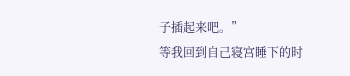子插起来吧。”
等我回到自己寝宫睡下的时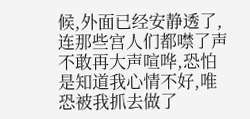候,外面已经安静透了,连那些宫人们都噤了声不敢再大声喧哗,恐怕是知道我心情不好,唯恐被我抓去做了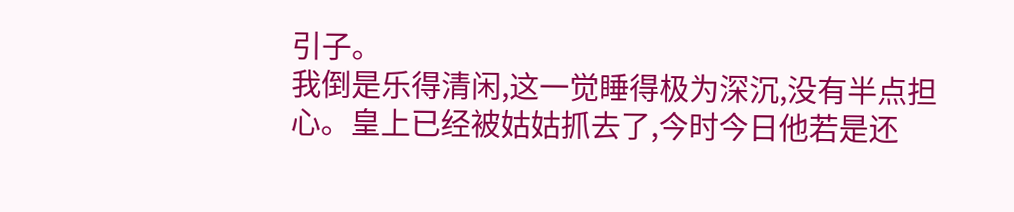引子。
我倒是乐得清闲,这一觉睡得极为深沉,没有半点担心。皇上已经被姑姑抓去了,今时今日他若是还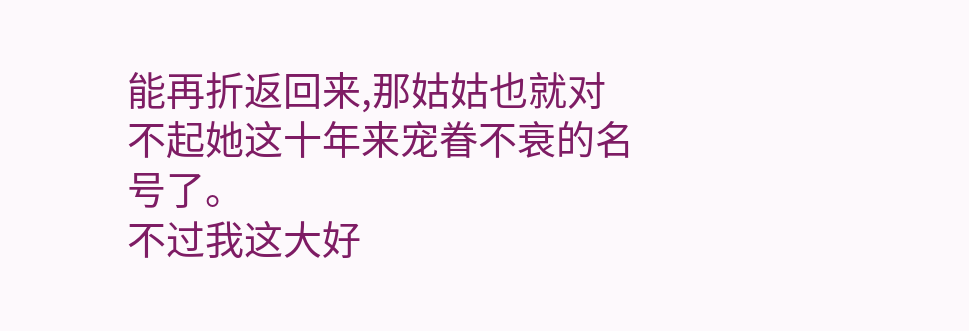能再折返回来,那姑姑也就对不起她这十年来宠眷不衰的名号了。
不过我这大好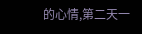的心情,第二天一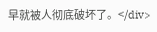早就被人彻底破坏了。</div>